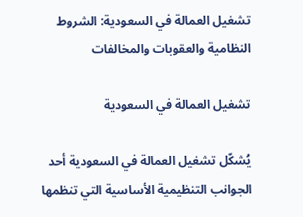تشغيل العمالة في السعودية: الشروط النظامية والعقوبات والمخالفات

تشغيل العمالة في السعودية

يُشكّل تشغيل العمالة في السعودية أحد الجوانب التنظيمية الأساسية التي تنظمها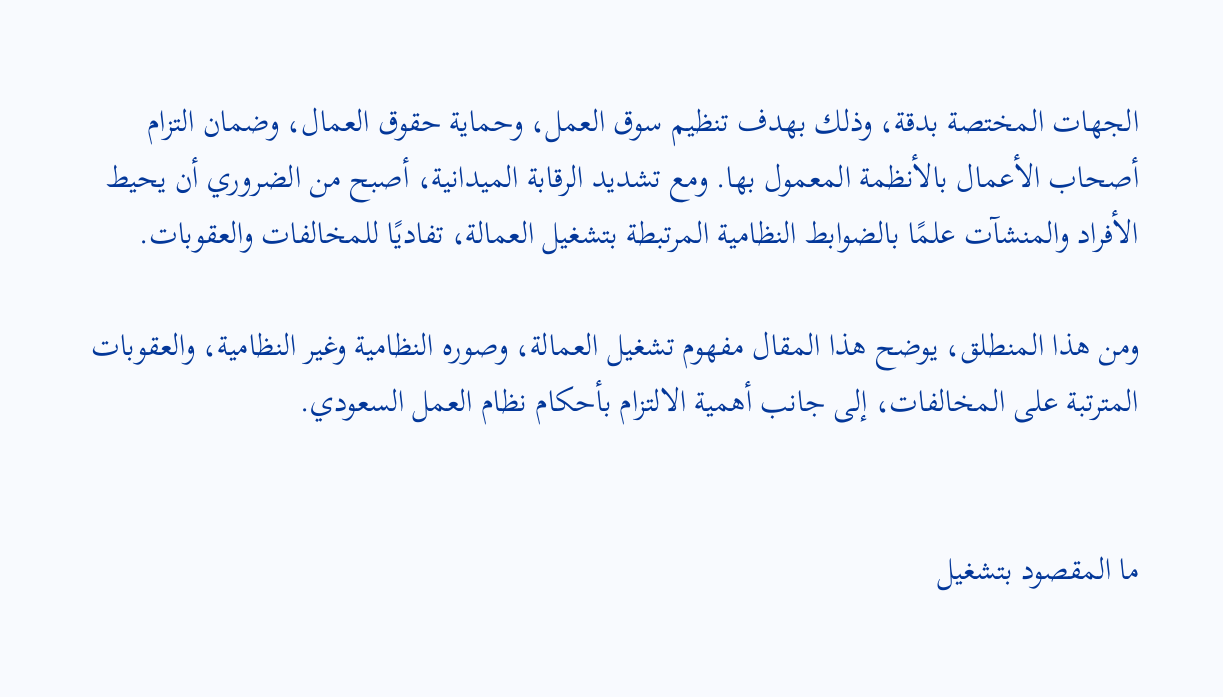الجهات المختصة بدقة، وذلك بهدف تنظيم سوق العمل، وحماية حقوق العمال، وضمان التزام أصحاب الأعمال بالأنظمة المعمول بها. ومع تشديد الرقابة الميدانية، أصبح من الضروري أن يحيط الأفراد والمنشآت علمًا بالضوابط النظامية المرتبطة بتشغيل العمالة، تفاديًا للمخالفات والعقوبات.

ومن هذا المنطلق، يوضح هذا المقال مفهوم تشغيل العمالة، وصوره النظامية وغير النظامية، والعقوبات المترتبة على المخالفات، إلى جانب أهمية الالتزام بأحكام نظام العمل السعودي.


ما المقصود بتشغيل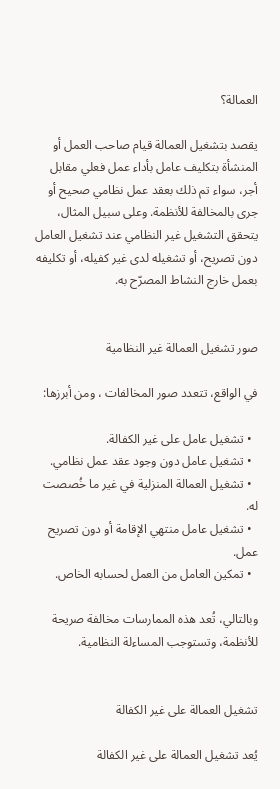العمالة؟

يقصد بتشغيل العمالة قيام صاحب العمل أو المنشأة بتكليف عامل بأداء عمل فعلي مقابل أجر، سواء تم ذلك بعقد عمل نظامي صحيح أو جرى بالمخالفة للأنظمة. وعلى سبيل المثال، يتحقق التشغيل غير النظامي عند تشغيل العامل دون تصريح، أو تشغيله لدى غير كفيله، أو تكليفه بعمل خارج النشاط المصرّح به.


صور تشغيل العمالة غير النظامية

في الواقع، تتعدد صور المخالفات ، ومن أبرزها:

  • تشغيل عامل على غير الكفالة.
  • تشغيل عامل دون وجود عقد عمل نظامي.
  • تشغيل العمالة المنزلية في غير ما خُصصت له.
  • تشغيل عامل منتهي الإقامة أو دون تصريح عمل.
  • تمكين العامل من العمل لحسابه الخاص.

وبالتالي، تُعد هذه الممارسات مخالفة صريحة للأنظمة، وتستوجب المساءلة النظامية.


تشغيل العمالة على غير الكفالة

يُعد تشغيل العمالة على غير الكفالة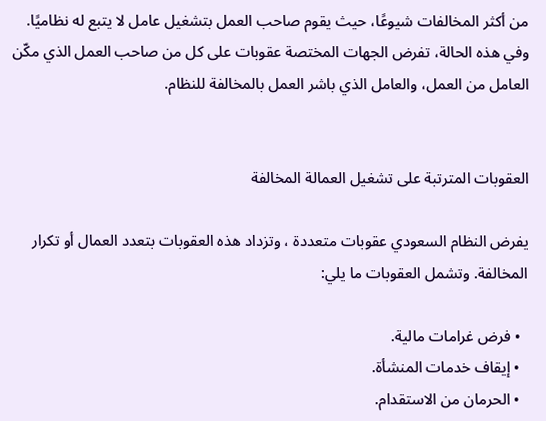من أكثر المخالفات شيوعًا، حيث يقوم صاحب العمل بتشغيل عامل لا يتبع له نظاميًا. وفي هذه الحالة، تفرض الجهات المختصة عقوبات على كل من صاحب العمل الذي مكّن العامل من العمل، والعامل الذي باشر العمل بالمخالفة للنظام.


العقوبات المترتبة على تشغيل العمالة المخالفة

يفرض النظام السعودي عقوبات متعددة ، وتزداد هذه العقوبات بتعدد العمال أو تكرار المخالفة. وتشمل العقوبات ما يلي:

  • فرض غرامات مالية.
  • إيقاف خدمات المنشأة.
  • الحرمان من الاستقدام.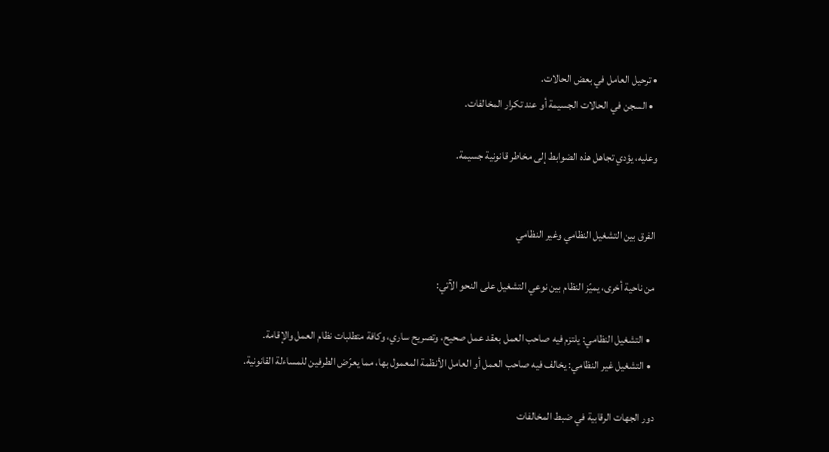• ترحيل العامل في بعض الحالات.
  • السجن في الحالات الجسيمة أو عند تكرار المخالفات.

وعليه، يؤدي تجاهل هذه الضوابط إلى مخاطر قانونية جسيمة.


الفرق بين التشغيل النظامي وغير النظامي

من ناحية أخرى، يميّز النظام بين نوعي التشغيل على النحو الآتي:

  • التشغيل النظامي: يلتزم فيه صاحب العمل بعقد عمل صحيح، وتصريح ساري، وكافة متطلبات نظام العمل والإقامة.
  • التشغيل غير النظامي: يخالف فيه صاحب العمل أو العامل الأنظمة المعمول بها، مما يعرّض الطرفين للمساءلة القانونية.

دور الجهات الرقابية في ضبط المخالفات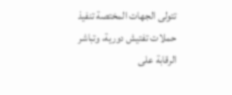تتولى الجهات المختصة تنفيذ حملات تفتيش دورية، وتباشر الرقابة على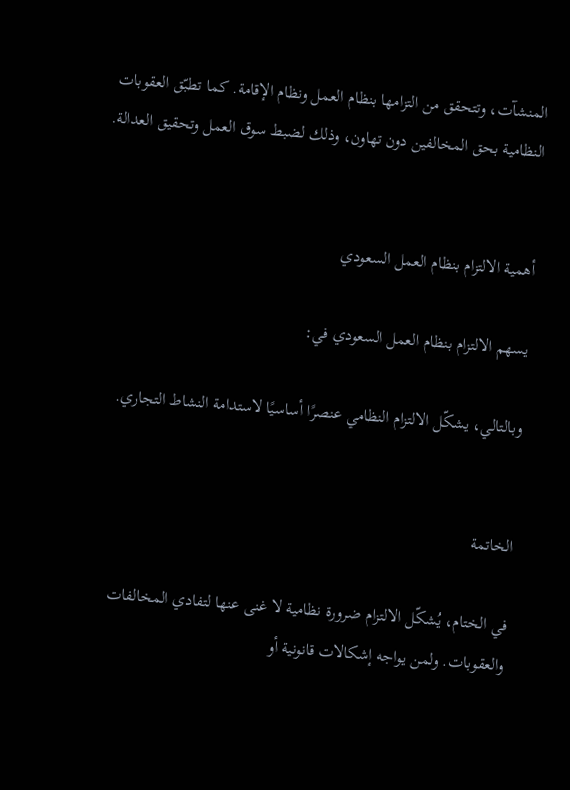المنشآت، وتتحقق من التزامها بنظام العمل ونظام الإقامة. كما تطبّق العقوبات النظامية بحق المخالفين دون تهاون، وذلك لضبط سوق العمل وتحقيق العدالة.


أهمية الالتزام بنظام العمل السعودي

يسهم الالتزام بنظام العمل السعودي في:

وبالتالي، يشكّل الالتزام النظامي عنصرًا أساسيًا لاستدامة النشاط التجاري.


الخاتمة

في الختام، يُشكّل الالتزام ضرورة نظامية لا غنى عنها لتفادي المخالفات والعقوبات. ولمن يواجه إشكالات قانونية أو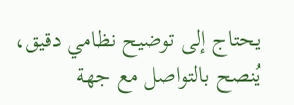يحتاج إلى توضيح نظامي دقيق، يُنصح بالتواصل مع جهة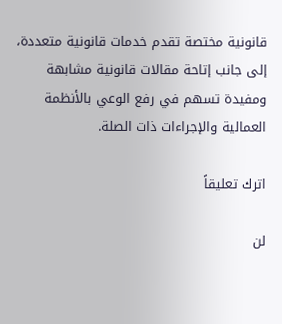قانونية مختصة تقدم خدمات قانونية متعددة، إلى جانب إتاحة مقالات قانونية مشابهة ومفيدة تسهم في رفع الوعي بالأنظمة العمالية والإجراءات ذات الصلة.

اترك تعليقاً

لن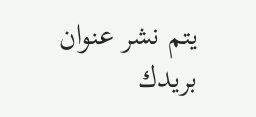يتم نشر عنوان بريدك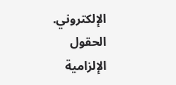الإلكتروني. الحقول الإلزامية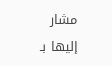مشار إليها بـ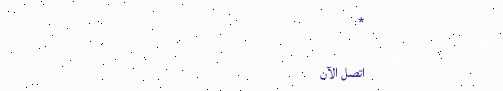*

اتصل الآن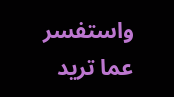واستفسر عما تريد